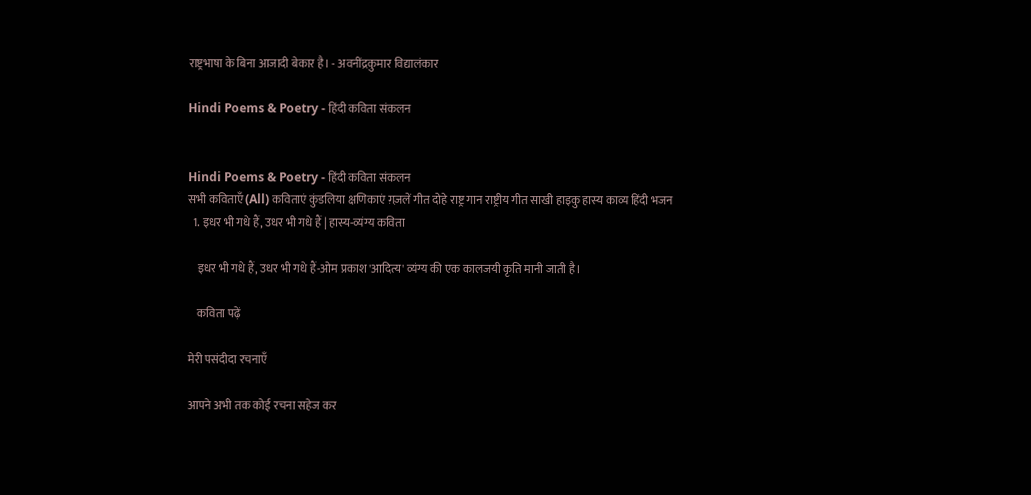राष्ट्रभाषा के बिना आजादी बेकार है। - अवनींद्रकुमार विद्यालंकार

Hindi Poems & Poetry - हिंदी कविता संकलन


Hindi Poems & Poetry - हिंदी कविता संकलन
सभी कविताएँ (All) कविताएं कुंडलिया क्षणिकाएं ग़ज़लें गीत दोहे राष्ट्र गान राष्ट्रीय गीत साखी हाइकु हास्य काव्य हिंदी भजन
  1. इधर भी गधे हैं, उधर भी गधे हैं | हास्य-व्यंग्य कविता

    इधर भी गधे हैं, उधर भी गधे हैं-ओम प्रकाश 'आदित्य' व्यंग्य की एक कालजयी कृति मानी जाती है।

    कविता पढ़ें

मेरी पसंदीदा रचनाएँ

आपने अभी तक कोई रचना सहेज कर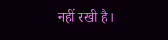नहीं रखी है।